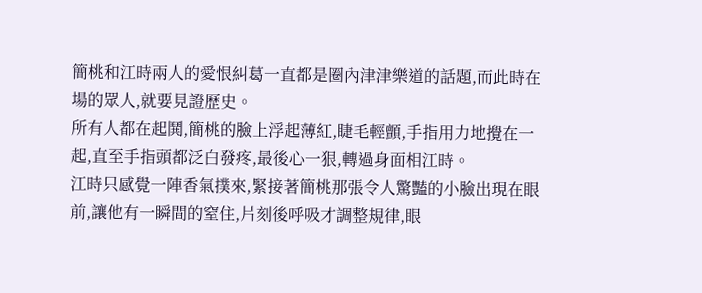簡桃和江時兩人的愛恨糾葛一直都是圈內津津樂道的話題,而此時在場的眾人,就要見證歷史。
所有人都在起鬨,簡桃的臉上浮起薄紅,睫毛輕顫,手指用力地攪在一起,直至手指頭都泛白發疼,最後心一狠,轉過身面相江時。
江時只感覺一陣香氣撲來,緊接著簡桃那張令人驚豔的小臉出現在眼前,讓他有一瞬間的窒住,片刻後呼吸才調整規律,眼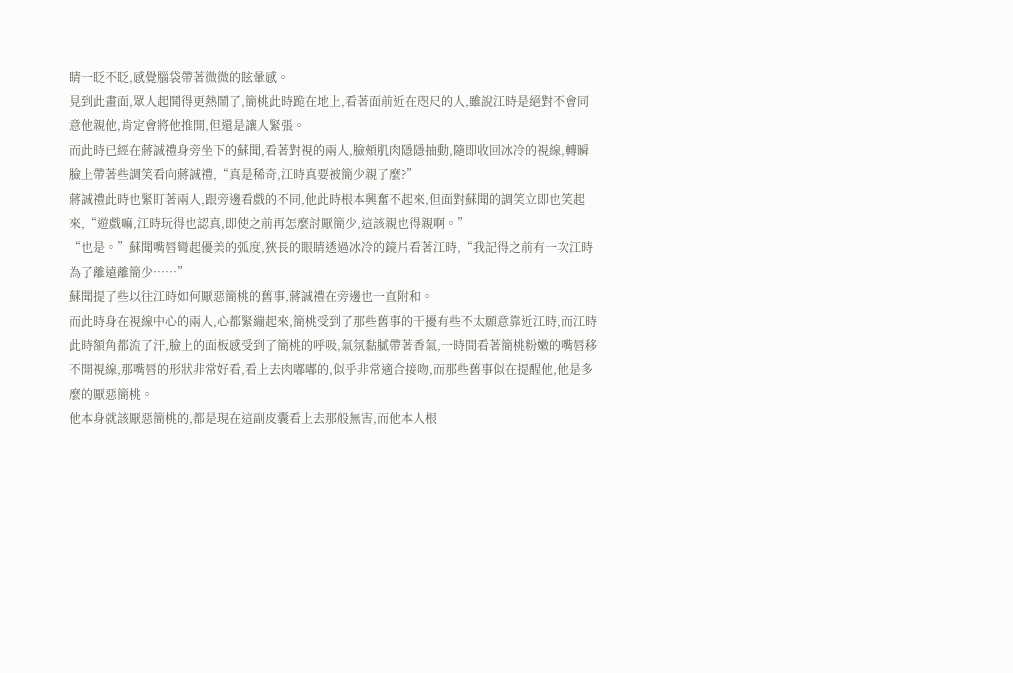睛一眨不眨,感覺腦袋帶著微微的眩暈感。
見到此畫面,眾人起鬨得更熱鬧了,簡桃此時跪在地上,看著面前近在咫尺的人,雖說江時是絕對不會同意他親他,肯定會將他推開,但還是讓人緊張。
而此時已經在蔣誠禮身旁坐下的蘇聞,看著對視的兩人,臉頰肌肉隱隱抽動,隨即收回冰冷的視線,轉瞬臉上帶著些調笑看向蔣誠禮,“真是稀奇,江時真要被簡少親了麼?”
蔣誠禮此時也緊盯著兩人,跟旁邊看戲的不同,他此時根本興奮不起來,但面對蘇聞的調笑立即也笑起來,“遊戲嘛,江時玩得也認真,即使之前再怎麼討厭簡少,這該親也得親啊。”
“也是。”蘇聞嘴唇彎起優美的弧度,狹長的眼睛透過冰冷的鏡片看著江時,“我記得之前有一次江時為了離遠離簡少……”
蘇聞提了些以往江時如何厭惡簡桃的舊事,蔣誠禮在旁邊也一直附和。
而此時身在視線中心的兩人,心都緊繃起來,簡桃受到了那些舊事的干擾有些不太願意靠近江時,而江時此時額角都流了汗,臉上的面板感受到了簡桃的呼吸,氣氛黏膩帶著香氣,一時間看著簡桃粉嫩的嘴唇移不開視線,那嘴唇的形狀非常好看,看上去肉嘟嘟的,似乎非常適合接吻,而那些舊事似在提醒他,他是多麼的厭惡簡桃。
他本身就該厭惡簡桃的,都是現在這副皮囊看上去那般無害,而他本人根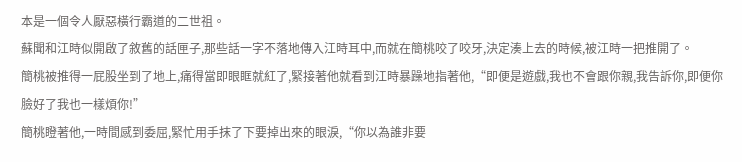本是一個令人厭惡橫行霸道的二世祖。
蘇聞和江時似開啟了敘舊的話匣子,那些話一字不落地傳入江時耳中,而就在簡桃咬了咬牙,決定湊上去的時候,被江時一把推開了。
簡桃被推得一屁股坐到了地上,痛得當即眼眶就紅了,緊接著他就看到江時暴躁地指著他,“即便是遊戲,我也不會跟你親,我告訴你,即便你臉好了我也一樣煩你!”
簡桃瞪著他,一時間感到委屈,緊忙用手抹了下要掉出來的眼淚,“你以為誰非要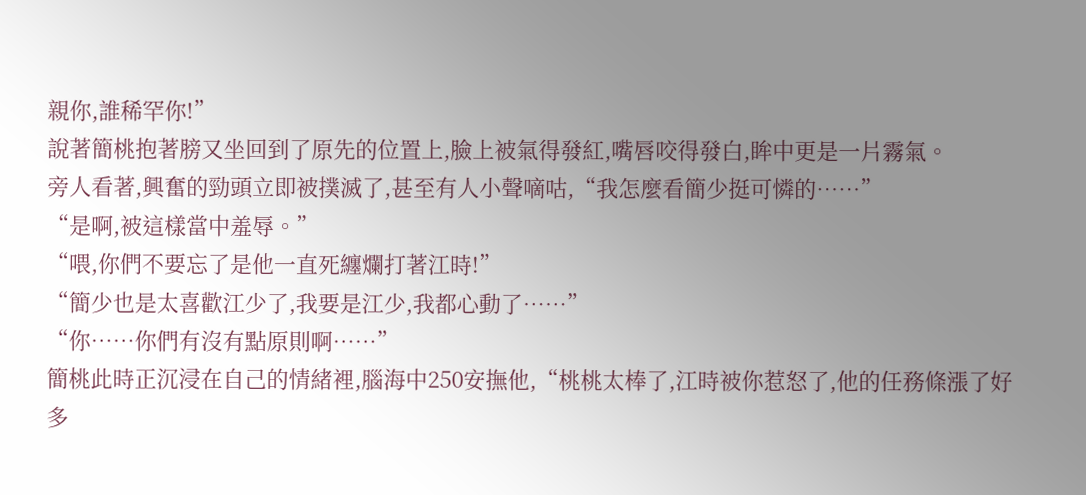親你,誰稀罕你!”
說著簡桃抱著膀又坐回到了原先的位置上,臉上被氣得發紅,嘴唇咬得發白,眸中更是一片霧氣。
旁人看著,興奮的勁頭立即被撲滅了,甚至有人小聲嘀咕,“我怎麼看簡少挺可憐的……”
“是啊,被這樣當中羞辱。”
“喂,你們不要忘了是他一直死纏爛打著江時!”
“簡少也是太喜歡江少了,我要是江少,我都心動了……”
“你……你們有沒有點原則啊……”
簡桃此時正沉浸在自己的情緒裡,腦海中250安撫他,“桃桃太棒了,江時被你惹怒了,他的任務條漲了好多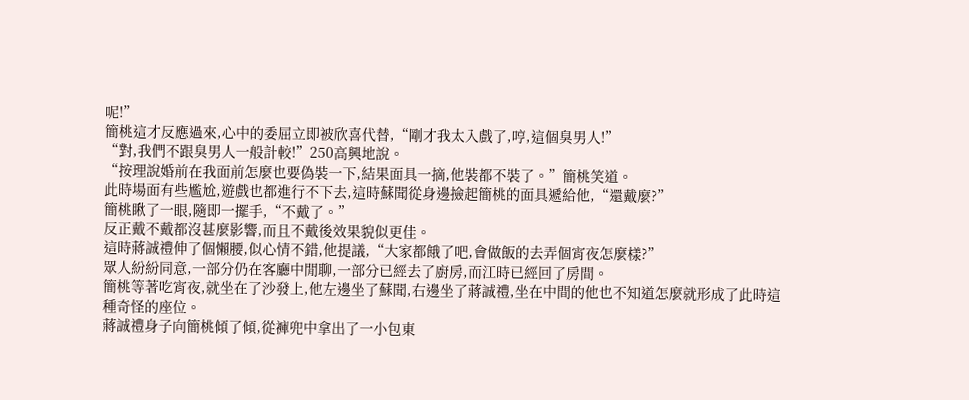呢!”
簡桃這才反應過來,心中的委屈立即被欣喜代替,“剛才我太入戲了,哼,這個臭男人!”
“對,我們不跟臭男人一般計較!”250高興地說。
“按理說婚前在我面前怎麼也要偽裝一下,結果面具一摘,他裝都不裝了。”簡桃笑道。
此時場面有些尷尬,遊戲也都進行不下去,這時蘇聞從身邊撿起簡桃的面具遞給他,“還戴麼?”
簡桃瞅了一眼,隨即一擺手,“不戴了。”
反正戴不戴都沒甚麼影響,而且不戴後效果貌似更佳。
這時蔣誠禮伸了個懶腰,似心情不錯,他提議,“大家都餓了吧,會做飯的去弄個宵夜怎麼樣?”
眾人紛紛同意,一部分仍在客廳中閒聊,一部分已經去了廚房,而江時已經回了房間。
簡桃等著吃宵夜,就坐在了沙發上,他左邊坐了蘇聞,右邊坐了蔣誠禮,坐在中間的他也不知道怎麼就形成了此時這種奇怪的座位。
蔣誠禮身子向簡桃傾了傾,從褲兜中拿出了一小包東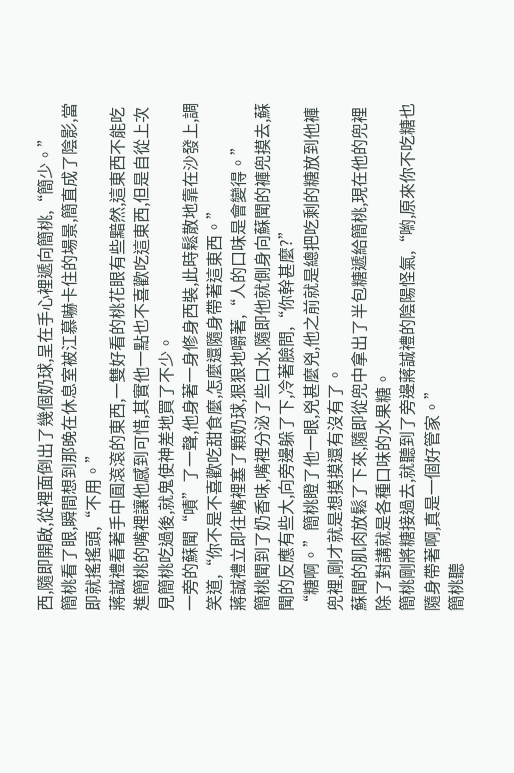西,隨即開啟,從裡面倒出了幾個奶球,呈在手心裡遞向簡桃,“簡少。”
簡桃看了眼,瞬間想到那晚在休息室被江慕嚇卡住的場景,簡直成了陰影,當即就搖搖頭,“不用。”
蔣誠禮看著手中圓滾滾的東西,一雙好看的桃花眼有些黯然,這東西不能吃進簡桃的嘴裡讓他感到可惜,其實他一點也不喜歡吃這東西,但是自從上次見簡桃吃過後,就鬼使神差地買了不少。
一旁的蘇聞“嘖”了一聲,他身著一身修身西裝,此時鬆散地靠在沙發上,調笑道,“你不是不喜歡吃甜食麼,怎麼還隨身帶著這東西。”
蔣誠禮立即往嘴裡塞了顆奶球,狠狠地嚼著,“人的口味是會變得。”
簡桃聞到了奶香味,嘴裡分泌了些口水,隨即他就側身向蘇聞的褲兜摸去,蘇聞的反應有些大,向旁邊躲了下,冷著臉問,“你幹甚麼?”
“糖啊。”簡桃瞪了他一眼,兇甚麼兇,他之前就是總把吃剩的糖放到他褲兜裡,剛才就是想摸摸還有沒有了。
蘇聞的肌肉放鬆了下來,隨即從兜中拿出了半包糖遞給簡桃,現在他的兜裡除了對講就是各種口味的水果糖。
簡桃剛將糖接過去,就聽到了旁邊蔣誠禮的陰陽怪氣,“喲,原來你不吃糖也隨身帶著啊,真是一個好管家。”
簡桃聽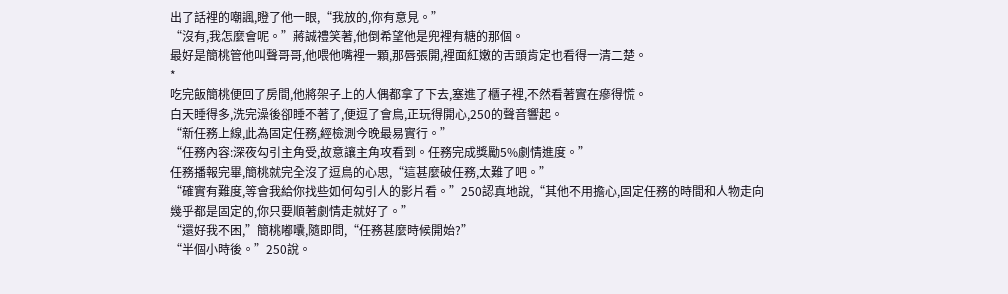出了話裡的嘲諷,瞪了他一眼,“我放的,你有意見。”
“沒有,我怎麼會呢。”蔣誠禮笑著,他倒希望他是兜裡有糖的那個。
最好是簡桃管他叫聲哥哥,他喂他嘴裡一顆,那唇張開,裡面紅嫩的舌頭肯定也看得一清二楚。
*
吃完飯簡桃便回了房間,他將架子上的人偶都拿了下去,塞進了櫃子裡,不然看著實在瘮得慌。
白天睡得多,洗完澡後卻睡不著了,便逗了會鳥,正玩得開心,250的聲音響起。
“新任務上線,此為固定任務,經檢測今晚最易實行。”
“任務內容:深夜勾引主角受,故意讓主角攻看到。任務完成獎勵5%劇情進度。”
任務播報完畢,簡桃就完全沒了逗鳥的心思,“這甚麼破任務,太難了吧。”
“確實有難度,等會我給你找些如何勾引人的影片看。”250認真地說,“其他不用擔心,固定任務的時間和人物走向幾乎都是固定的,你只要順著劇情走就好了。”
“還好我不困,”簡桃嘟囔,隨即問,“任務甚麼時候開始?”
“半個小時後。”250說。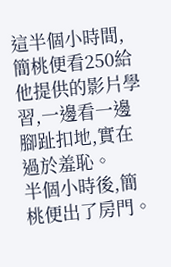這半個小時間,簡桃便看250給他提供的影片學習,一邊看一邊腳趾扣地,實在過於羞恥。
半個小時後,簡桃便出了房門。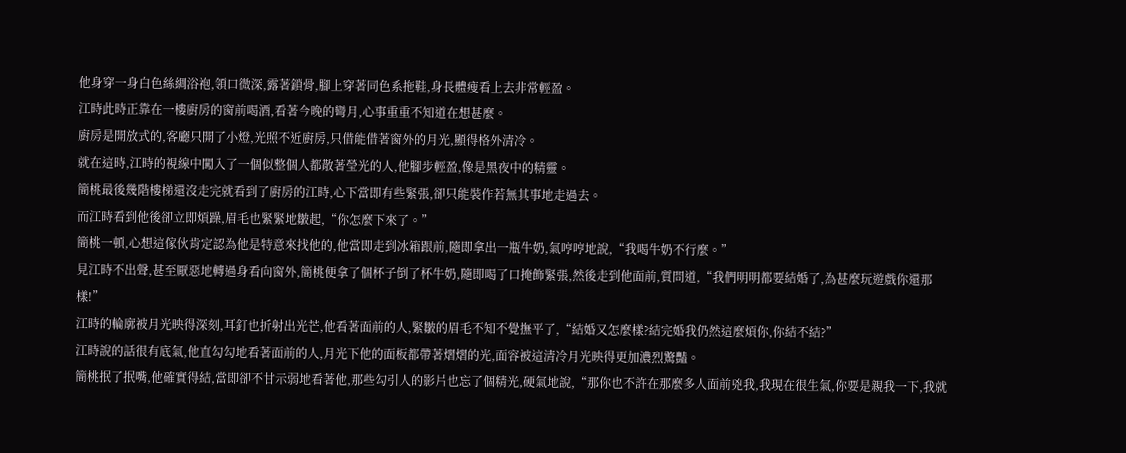他身穿一身白色絲綢浴袍,領口微深,露著鎖骨,腳上穿著同色系拖鞋,身長體瘦看上去非常輕盈。
江時此時正靠在一樓廚房的窗前喝酒,看著今晚的彎月,心事重重不知道在想甚麼。
廚房是開放式的,客廳只開了小燈,光照不近廚房,只借能借著窗外的月光,顯得格外清冷。
就在這時,江時的視線中闖入了一個似整個人都散著瑩光的人,他腳步輕盈,像是黑夜中的精靈。
簡桃最後幾階樓梯還沒走完就看到了廚房的江時,心下當即有些緊張,卻只能裝作若無其事地走過去。
而江時看到他後卻立即煩躁,眉毛也緊緊地皺起,“你怎麼下來了。”
簡桃一頓,心想這傢伙肯定認為他是特意來找他的,他當即走到冰箱跟前,隨即拿出一瓶牛奶,氣哼哼地說,“我喝牛奶不行麼。”
見江時不出聲,甚至厭惡地轉過身看向窗外,簡桃便拿了個杯子倒了杯牛奶,隨即喝了口掩飾緊張,然後走到他面前,質問道,“我們明明都要結婚了,為甚麼玩遊戲你還那樣!”
江時的輪廓被月光映得深刻,耳釘也折射出光芒,他看著面前的人,緊皺的眉毛不知不覺撫平了,“結婚又怎麼樣?結完婚我仍然這麼煩你,你結不結?”
江時說的話很有底氣,他直勾勾地看著面前的人,月光下他的面板都帶著熠熠的光,面容被這清冷月光映得更加濃烈驚豔。
簡桃抿了抿嘴,他確實得結,當即卻不甘示弱地看著他,那些勾引人的影片也忘了個精光,硬氣地說,“那你也不許在那麼多人面前兇我,我現在很生氣,你要是親我一下,我就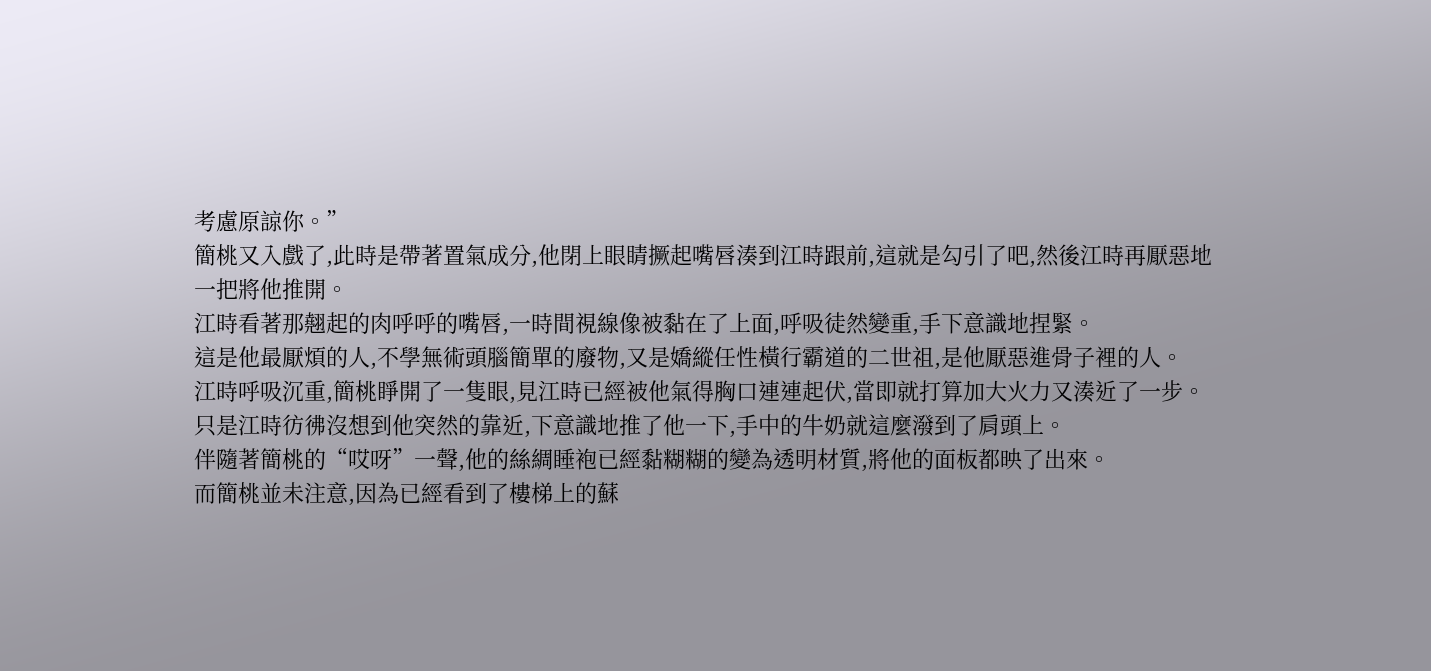考慮原諒你。”
簡桃又入戲了,此時是帶著置氣成分,他閉上眼睛撅起嘴唇湊到江時跟前,這就是勾引了吧,然後江時再厭惡地一把將他推開。
江時看著那翹起的肉呼呼的嘴唇,一時間視線像被黏在了上面,呼吸徒然變重,手下意識地捏緊。
這是他最厭煩的人,不學無術頭腦簡單的廢物,又是嬌縱任性橫行霸道的二世祖,是他厭惡進骨子裡的人。
江時呼吸沉重,簡桃睜開了一隻眼,見江時已經被他氣得胸口連連起伏,當即就打算加大火力又湊近了一步。
只是江時彷彿沒想到他突然的靠近,下意識地推了他一下,手中的牛奶就這麼潑到了肩頭上。
伴隨著簡桃的“哎呀”一聲,他的絲綢睡袍已經黏糊糊的變為透明材質,將他的面板都映了出來。
而簡桃並未注意,因為已經看到了樓梯上的蘇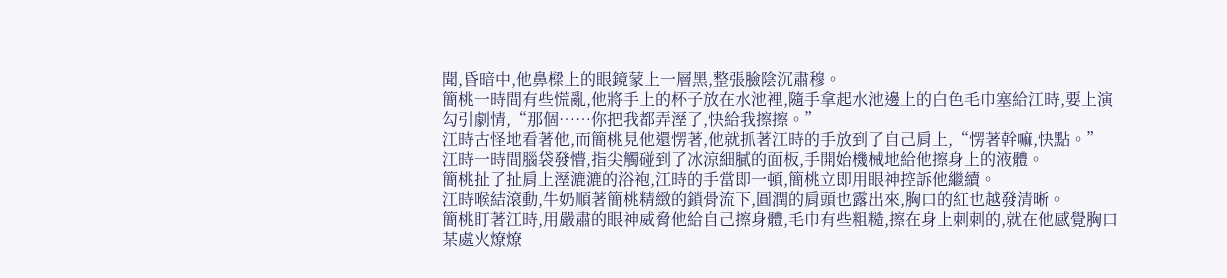聞,昏暗中,他鼻樑上的眼鏡蒙上一層黑,整張臉陰沉肅穆。
簡桃一時間有些慌亂,他將手上的杯子放在水池裡,隨手拿起水池邊上的白色毛巾塞給江時,要上演勾引劇情,“那個……你把我都弄溼了,快給我擦擦。”
江時古怪地看著他,而簡桃見他還愣著,他就抓著江時的手放到了自己肩上,“愣著幹嘛,快點。”
江時一時間腦袋發懵,指尖觸碰到了冰涼細膩的面板,手開始機械地給他擦身上的液體。
簡桃扯了扯肩上溼漉漉的浴袍,江時的手當即一頓,簡桃立即用眼神控訴他繼續。
江時喉結滾動,牛奶順著簡桃精緻的鎖骨流下,圓潤的肩頭也露出來,胸口的紅也越發清晰。
簡桃盯著江時,用嚴肅的眼神威脅他給自己擦身體,毛巾有些粗糙,擦在身上刺刺的,就在他感覺胸口某處火燎燎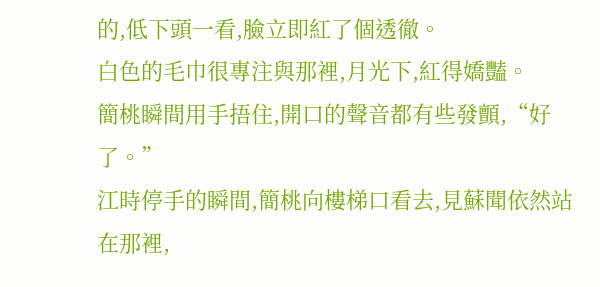的,低下頭一看,臉立即紅了個透徹。
白色的毛巾很專注與那裡,月光下,紅得嬌豔。
簡桃瞬間用手捂住,開口的聲音都有些發顫,“好了。”
江時停手的瞬間,簡桃向樓梯口看去,見蘇聞依然站在那裡,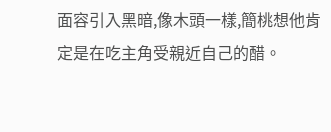面容引入黑暗,像木頭一樣,簡桃想他肯定是在吃主角受親近自己的醋。